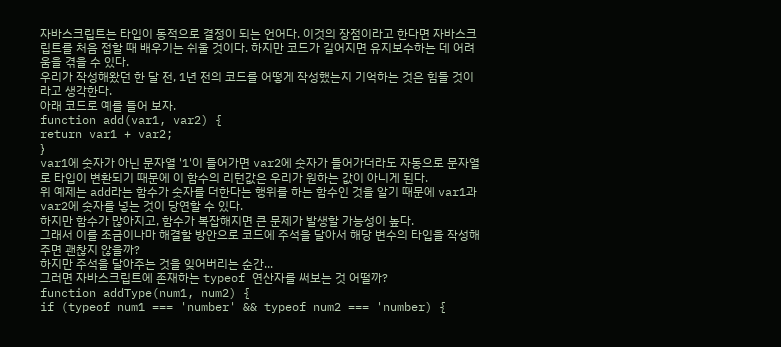자바스크립트는 타입이 동적으로 결정이 되는 언어다. 이것의 장점이라고 한다면 자바스크립트를 처음 접할 때 배우기는 쉬울 것이다. 하지만 코드가 길어지면 유지보수하는 데 어려움을 겪을 수 있다.
우리가 작성해왔던 한 달 전, 1년 전의 코드를 어떻게 작성했는지 기억하는 것은 힘들 것이라고 생각한다.
아래 코드로 예를 들어 보자.
function add(var1, var2) {
return var1 + var2;
}
var1에 숫자가 아닌 문자열 '1'이 들어가면 var2에 숫자가 들어가더라도 자동으로 문자열로 타입이 변환되기 때문에 이 함수의 리턴값은 우리가 원하는 값이 아니게 된다.
위 예제는 add라는 함수가 숫자를 더한다는 행위를 하는 함수인 것을 알기 때문에 var1과 var2에 숫자를 넣는 것이 당연할 수 있다.
하지만 함수가 많아지고, 함수가 복잡해지면 큰 문제가 발생할 가능성이 높다.
그래서 이를 조금이나마 해결할 방안으로 코드에 주석을 달아서 해당 변수의 타입을 작성해주면 괜찮지 않을까?
하지만 주석을 달아주는 것을 잊어버리는 순간...
그러면 자바스크립트에 존재하는 typeof 연산자를 써보는 것 어떨까?
function addType(num1, num2) {
if (typeof num1 === 'number' && typeof num2 === 'number) {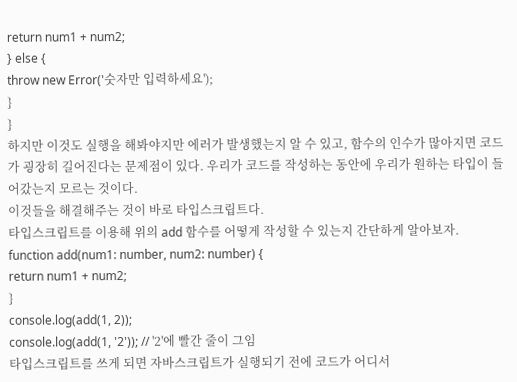return num1 + num2;
} else {
throw new Error('숫자만 입력하세요');
}
}
하지만 이것도 실행을 해봐야지만 에러가 발생했는지 알 수 있고, 함수의 인수가 많아지면 코드가 굉장히 길어진다는 문제점이 있다. 우리가 코드를 작성하는 동안에 우리가 원하는 타입이 들어갔는지 모르는 것이다.
이것들을 해결해주는 것이 바로 타입스크립트다.
타입스크립트를 이용해 위의 add 함수를 어떻게 작성할 수 있는지 간단하게 알아보자.
function add(num1: number, num2: number) {
return num1 + num2;
}
console.log(add(1, 2));
console.log(add(1, '2')); // '2'에 빨간 줄이 그임
타입스크립트를 쓰게 되면 자바스크립트가 실행되기 전에 코드가 어디서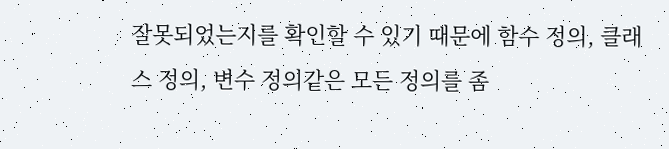잘못되었는지를 확인할 수 있기 때문에 함수 정의, 클래스 정의, 변수 정의같은 모든 정의를 좀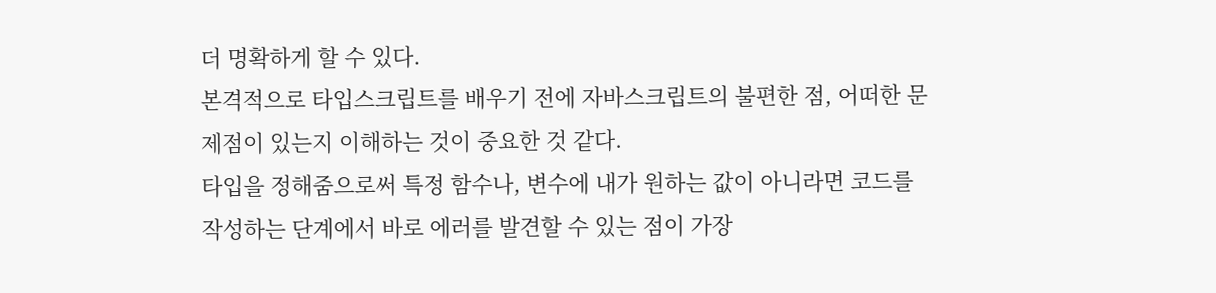더 명확하게 할 수 있다.
본격적으로 타입스크립트를 배우기 전에 자바스크립트의 불편한 점, 어떠한 문제점이 있는지 이해하는 것이 중요한 것 같다.
타입을 정해줌으로써 특정 함수나, 변수에 내가 원하는 값이 아니라면 코드를 작성하는 단계에서 바로 에러를 발견할 수 있는 점이 가장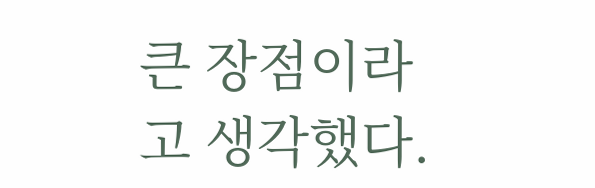큰 장점이라고 생각했다.